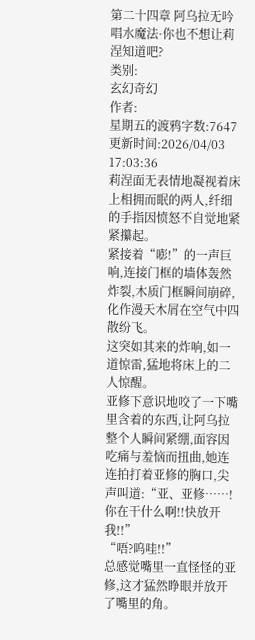第二十四章 阿乌拉无吟唱水魔法·你也不想让莉涅知道吧?
类别:
玄幻奇幻
作者:
星期五的渡鸦字数:7647更新时间:2026/04/03 17:03:36
莉涅面无表情地凝视着床上相拥而眠的两人,纤细的手指因愤怒不自觉地紧紧攥起。
紧接着“嘭!”的一声巨响,连接门框的墙体轰然炸裂,木质门框瞬间崩碎,化作漫天木屑在空气中四散纷飞。
这突如其来的炸响,如一道惊雷,猛地将床上的二人惊醒。
亚修下意识地咬了一下嘴里含着的东西,让阿乌拉整个人瞬间紧绷,面容因吃痛与羞恼而扭曲,她连连拍打着亚修的胸口,尖声叫道:“亚、亚修……!你在干什么啊!!快放开我!!”
“唔?呜哇!!”
总感觉嘴里一直怪怪的亚修,这才猛然睁眼并放开了嘴里的角。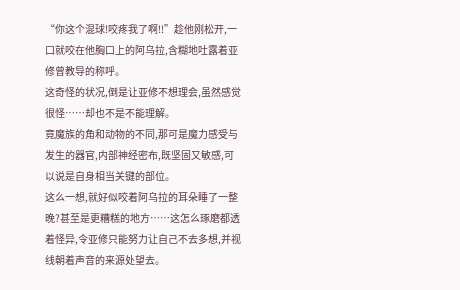“你这个混球!咬疼我了啊!!”趁他刚松开,一口就咬在他胸口上的阿乌拉,含糊地吐露着亚修曾教导的称呼。
这奇怪的状况,倒是让亚修不想理会,虽然感觉很怪……却也不是不能理解。
竟魔族的角和动物的不同,那可是魔力感受与发生的器官,内部神经密布,既坚固又敏感,可以说是自身相当关键的部位。
这么一想,就好似咬着阿乌拉的耳朵睡了一整晚?甚至是更糟糕的地方……这怎么琢磨都透着怪异,令亚修只能努力让自己不去多想,并视线朝着声音的来源处望去。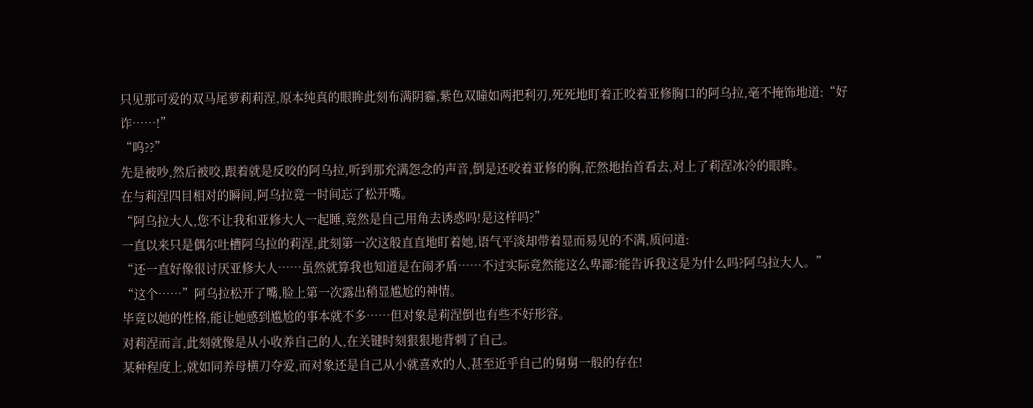只见那可爱的双马尾萝莉莉涅,原本纯真的眼眸此刻布满阴霾,紫色双瞳如两把利刃,死死地盯着正咬着亚修胸口的阿乌拉,毫不掩饰地道:“好诈……!”
“呜??”
先是被吵,然后被咬,跟着就是反咬的阿乌拉,听到那充满怨念的声音,倒是还咬着亚修的胸,茫然地抬首看去,对上了莉涅冰冷的眼眸。
在与莉涅四目相对的瞬间,阿乌拉竟一时间忘了松开嘴。
“阿乌拉大人,您不让我和亚修大人一起睡,竟然是自己用角去诱惑吗!是这样吗?”
一直以来只是偶尔吐槽阿乌拉的莉涅,此刻第一次这般直直地盯着她,语气平淡却带着显而易见的不满,质问道:
“还一直好像很讨厌亚修大人……虽然就算我也知道是在闹矛盾……不过实际竟然能这么卑鄙?能告诉我这是为什么吗?阿乌拉大人。”
“这个……”阿乌拉松开了嘴,脸上第一次露出稍显尴尬的神情。
毕竟以她的性格,能让她感到尴尬的事本就不多……但对象是莉涅倒也有些不好形容。
对莉涅而言,此刻就像是从小收养自己的人,在关键时刻狠狠地背刺了自己。
某种程度上,就如同养母横刀夺爱,而对象还是自己从小就喜欢的人,甚至近乎自己的舅舅一般的存在!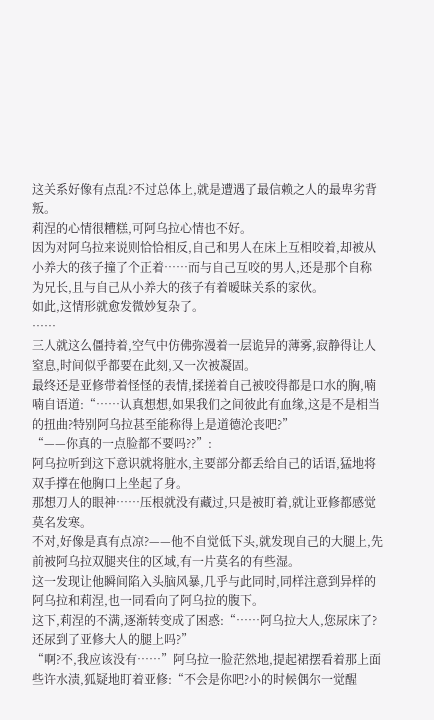这关系好像有点乱?不过总体上,就是遭遇了最信赖之人的最卑劣背叛。
莉涅的心情很糟糕,可阿乌拉心情也不好。
因为对阿乌拉来说则恰恰相反,自己和男人在床上互相咬着,却被从小养大的孩子撞了个正着……而与自己互咬的男人,还是那个自称为兄长,且与自己从小养大的孩子有着暧昧关系的家伙。
如此,这情形就愈发微妙复杂了。
……
三人就这么僵持着,空气中仿佛弥漫着一层诡异的薄雾,寂静得让人窒息,时间似乎都要在此刻,又一次被凝固。
最终还是亚修带着怪怪的表情,揉搓着自己被咬得都是口水的胸,喃喃自语道:“……认真想想,如果我们之间彼此有血缘,这是不是相当的扭曲?特别阿乌拉甚至能称得上是道德沦丧吧?”
“——你真的一点脸都不要吗??”:
阿乌拉听到这下意识就将脏水,主要部分都丢给自己的话语,猛地将双手撑在他胸口上坐起了身。
那想刀人的眼神……压根就没有藏过,只是被盯着,就让亚修都感觉莫名发寒。
不对,好像是真有点凉?——他不自觉低下头,就发现自己的大腿上,先前被阿乌拉双腿夹住的区域,有一片莫名的有些湿。
这一发现让他瞬间陷入头脑风暴,几乎与此同时,同样注意到异样的阿乌拉和莉涅,也一同看向了阿乌拉的腹下。
这下,莉涅的不满,逐渐转变成了困惑:“……阿乌拉大人,您尿床了?还尿到了亚修大人的腿上吗?”
“啊?不,我应该没有……”阿乌拉一脸茫然地,提起裙摆看着那上面些许水渍,狐疑地盯着亚修:“不会是你吧?小的时候偶尔一觉醒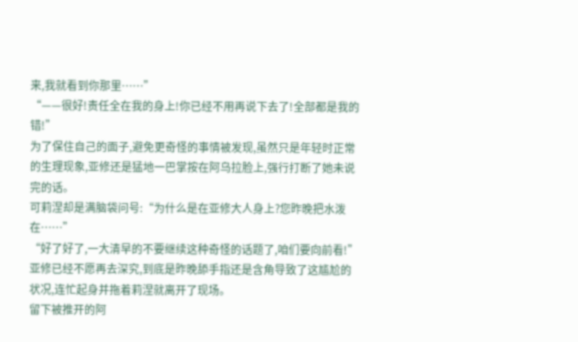来,我就看到你那里……”
“——很好!责任全在我的身上!你已经不用再说下去了!全部都是我的错!”
为了保住自己的面子,避免更奇怪的事情被发现,虽然只是年轻时正常的生理现象,亚修还是猛地一巴掌按在阿乌拉脸上,强行打断了她未说完的话。
可莉涅却是满脑袋问号:“为什么是在亚修大人身上?您昨晚把水泼在……”
“好了好了,一大清早的不要继续这种奇怪的话题了,咱们要向前看!”
亚修已经不愿再去深究,到底是昨晚舔手指还是含角导致了这尴尬的状况,连忙起身并拖着莉涅就离开了现场。
留下被推开的阿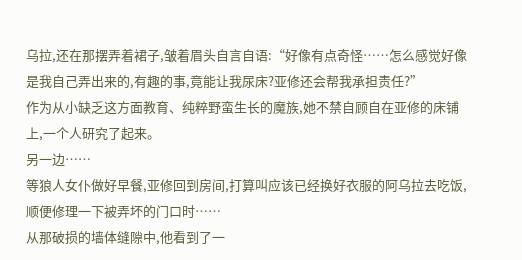乌拉,还在那摆弄着裙子,皱着眉头自言自语:“好像有点奇怪……怎么感觉好像是我自己弄出来的,有趣的事,竟能让我尿床?亚修还会帮我承担责任?”
作为从小缺乏这方面教育、纯粹野蛮生长的魔族,她不禁自顾自在亚修的床铺上,一个人研究了起来。
另一边……
等狼人女仆做好早餐,亚修回到房间,打算叫应该已经换好衣服的阿乌拉去吃饭,顺便修理一下被弄坏的门口时……
从那破损的墙体缝隙中,他看到了一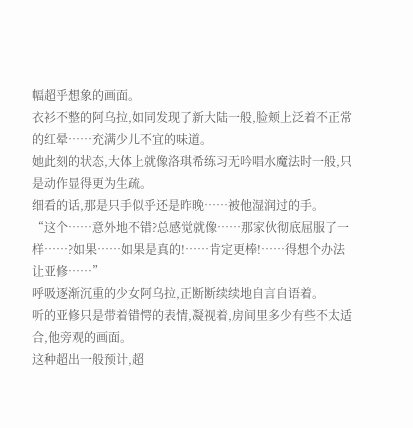幅超乎想象的画面。
衣衫不整的阿乌拉,如同发现了新大陆一般,脸颊上泛着不正常的红晕……充满少儿不宜的味道。
她此刻的状态,大体上就像洛琪希练习无吟唱水魔法时一般,只是动作显得更为生疏。
细看的话,那是只手似乎还是昨晚……被他湿润过的手。
“这个……意外地不错?总感觉就像……那家伙彻底屈服了一样……?如果……如果是真的!……肯定更棒!……得想个办法让亚修……”
呼吸逐渐沉重的少女阿乌拉,正断断续续地自言自语着。
听的亚修只是带着错愕的表情,凝视着,房间里多少有些不太适合,他旁观的画面。
这种超出一般预计,超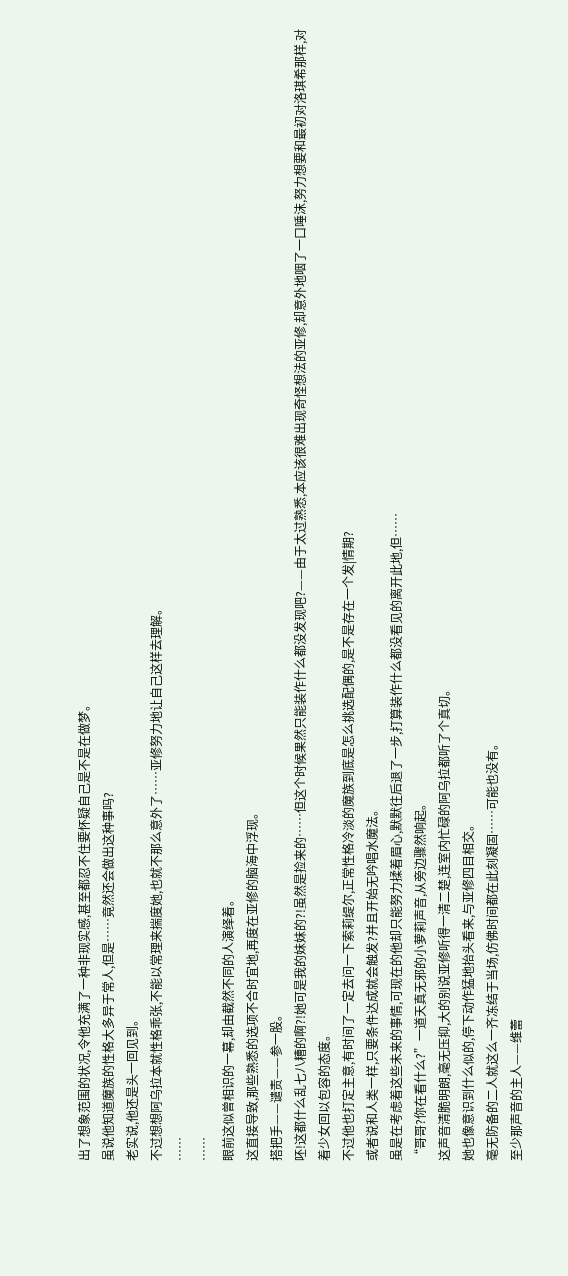出了想象范围的状况,令他充满了一种非现实感,甚至都忍不住要怀疑自己是不是在做梦。
虽说他知道魔族的性格大多异于常人,但是……竟然还会做出这种事吗?
老实说,他还是头一回见到。
不过想想阿乌拉本就性格乖张,不能以常理来揣度她,也就不那么意外了……亚修努力地让自己这样去理解。
……
……
眼前这似曾相识的一幕,却由截然不同的人演绎着。
这直接导致,那些熟悉的选项不合时宜地,再度在亚修的脑海中浮现。
搭把手——谴责——参一股。
呸!这都什么乱七八糟的啊?!她可是我的妹妹的?!虽然是捡来的……但这个时候果然只能装作什么都没发现吧?——由于太过熟悉,本应该很难出现奇怪想法的亚修,却意外地咽了一口唾沫,努力想要和最初对洛琪希那样,对着少女回以包容的态度。
不过他也打定主意,有时间了一定去问一下索莉缇尔,正常性格冷淡的魔族到底是怎么挑选配偶的,是不是存在一个发|情期?
或者说和人类一样,只要条件达成就会触发?并且开始无吟唱水魔法。
虽是在考虑着这些未来的事情,可现在的他却只能努力揉着眉心,默默往后退了一步,打算装作什么都没看见的离开此地,但……
“哥哥?你在看什么?”一道天真无邪的小萝莉声音,从旁边骤然响起。
这声音清脆明朗,毫无压抑,大的别说亚修听得一清二楚,连室内忙碌的阿乌拉都听了个真切。
她也像意识到什么似的,停下动作猛地抬头看来,与亚修四目相交。
毫无防备的二人就这么一齐冻结于当场,仿佛时间都在此刻凝固……可能也没有。
至少那声音的主人——维蕾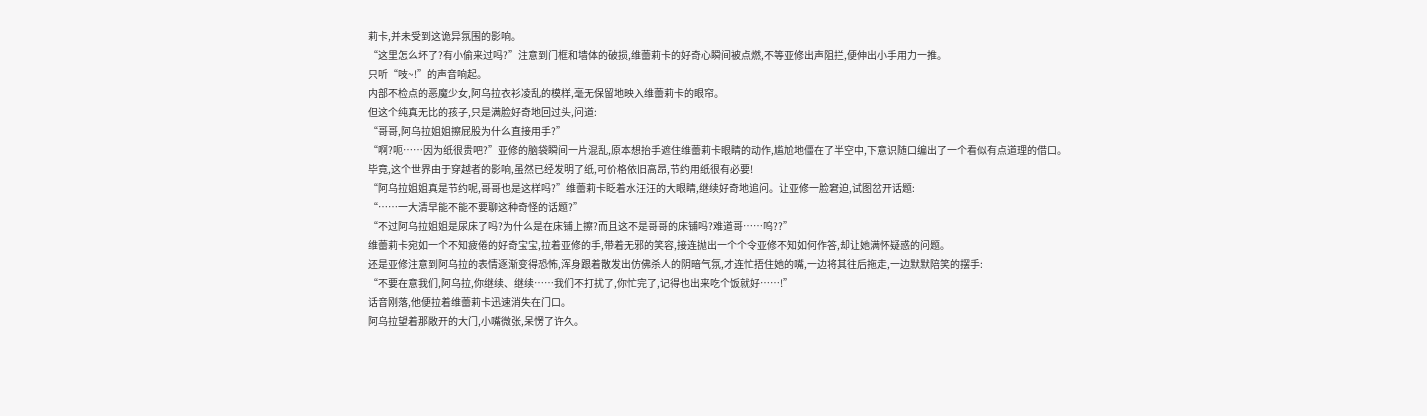莉卡,并未受到这诡异氛围的影响。
“这里怎么坏了?有小偷来过吗?”注意到门框和墙体的破损,维蕾莉卡的好奇心瞬间被点燃,不等亚修出声阻拦,便伸出小手用力一推。
只听“吱~!”的声音响起。
内部不检点的恶魔少女,阿乌拉衣衫凌乱的模样,毫无保留地映入维蕾莉卡的眼帘。
但这个纯真无比的孩子,只是满脸好奇地回过头,问道:
“哥哥,阿乌拉姐姐擦屁股为什么直接用手?”
“啊?呃……因为纸很贵吧?”亚修的脑袋瞬间一片混乱,原本想抬手遮住维蕾莉卡眼睛的动作,尴尬地僵在了半空中,下意识随口编出了一个看似有点道理的借口。
毕竟,这个世界由于穿越者的影响,虽然已经发明了纸,可价格依旧高昂,节约用纸很有必要!
“阿乌拉姐姐真是节约呢,哥哥也是这样吗?”维蕾莉卡眨着水汪汪的大眼睛,继续好奇地追问。让亚修一脸窘迫,试图岔开话题:
“……一大清早能不能不要聊这种奇怪的话题?”
“不过阿乌拉姐姐是尿床了吗?为什么是在床铺上擦?而且这不是哥哥的床铺吗?难道哥……呜??”
维蕾莉卡宛如一个不知疲倦的好奇宝宝,拉着亚修的手,带着无邪的笑容,接连抛出一个个令亚修不知如何作答,却让她满怀疑惑的问题。
还是亚修注意到阿乌拉的表情逐渐变得恐怖,浑身跟着散发出仿佛杀人的阴暗气氛,才连忙捂住她的嘴,一边将其往后拖走,一边默默陪笑的摆手:
“不要在意我们,阿乌拉,你继续、继续……我们不打扰了,你忙完了,记得也出来吃个饭就好……!”
话音刚落,他便拉着维蕾莉卡迅速消失在门口。
阿乌拉望着那敞开的大门,小嘴微张,呆愣了许久。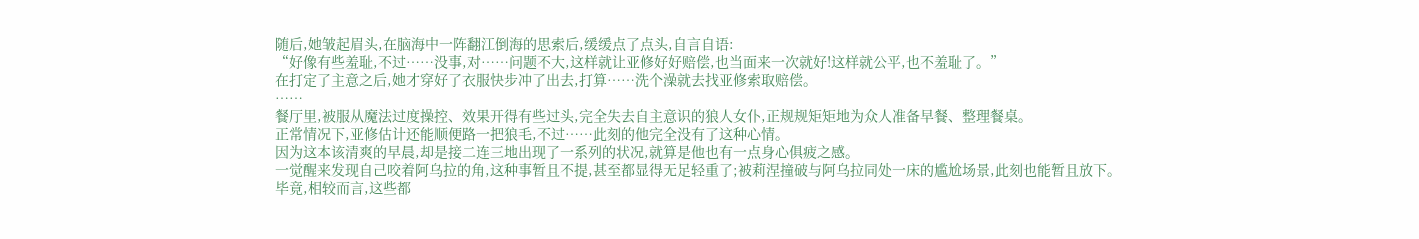随后,她皱起眉头,在脑海中一阵翻江倒海的思索后,缓缓点了点头,自言自语:
“好像有些羞耻,不过……没事,对……问题不大,这样就让亚修好好赔偿,也当面来一次就好!这样就公平,也不羞耻了。”
在打定了主意之后,她才穿好了衣服快步冲了出去,打算……洗个澡就去找亚修索取赔偿。
……
餐厅里,被服从魔法过度操控、效果开得有些过头,完全失去自主意识的狼人女仆,正规规矩矩地为众人准备早餐、整理餐桌。
正常情况下,亚修估计还能顺便路一把狼毛,不过……此刻的他完全没有了这种心情。
因为这本该清爽的早晨,却是接二连三地出现了一系列的状况,就算是他也有一点身心俱疲之感。
一觉醒来发现自己咬着阿乌拉的角,这种事暂且不提,甚至都显得无足轻重了;被莉涅撞破与阿乌拉同处一床的尴尬场景,此刻也能暂且放下。
毕竟,相较而言,这些都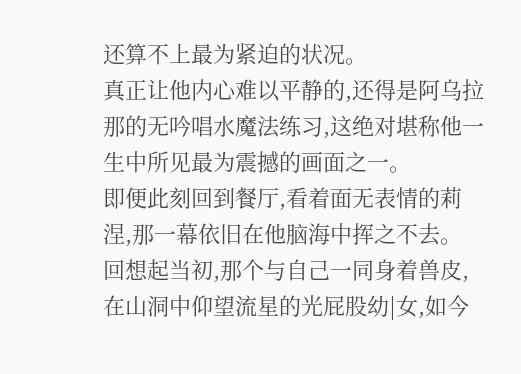还算不上最为紧迫的状况。
真正让他内心难以平静的,还得是阿乌拉那的无吟唱水魔法练习,这绝对堪称他一生中所见最为震撼的画面之一。
即便此刻回到餐厅,看着面无表情的莉涅,那一幕依旧在他脑海中挥之不去。
回想起当初,那个与自己一同身着兽皮,在山洞中仰望流星的光屁股幼|女,如今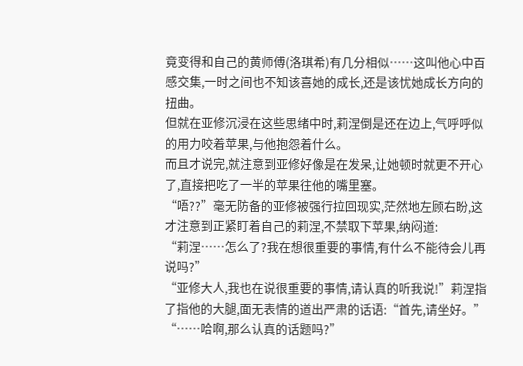竟变得和自己的黄师傅(洛琪希)有几分相似……这叫他心中百感交集,一时之间也不知该喜她的成长,还是该忧她成长方向的扭曲。
但就在亚修沉浸在这些思绪中时,莉涅倒是还在边上,气呼呼似的用力咬着苹果,与他抱怨着什么。
而且才说完,就注意到亚修好像是在发呆,让她顿时就更不开心了,直接把吃了一半的苹果往他的嘴里塞。
“唔??”毫无防备的亚修被强行拉回现实,茫然地左顾右盼,这才注意到正紧盯着自己的莉涅,不禁取下苹果,纳闷道:
“莉涅……怎么了?我在想很重要的事情,有什么不能待会儿再说吗?”
“亚修大人,我也在说很重要的事情,请认真的听我说!”莉涅指了指他的大腿,面无表情的道出严肃的话语:“首先,请坐好。”
“……哈啊,那么认真的话题吗?”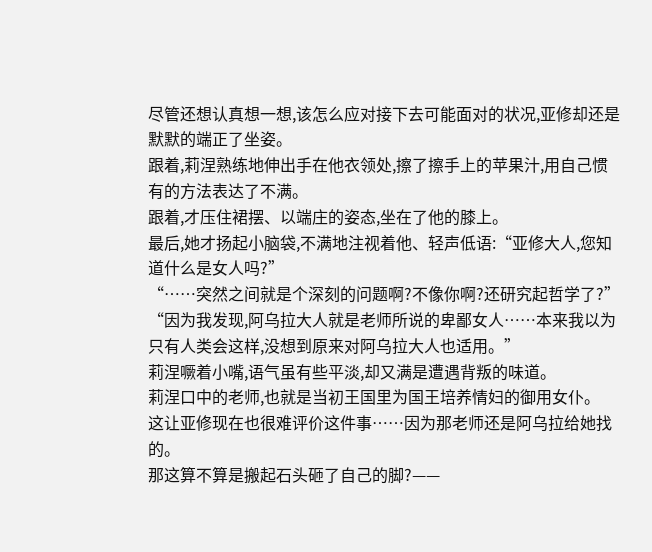尽管还想认真想一想,该怎么应对接下去可能面对的状况,亚修却还是默默的端正了坐姿。
跟着,莉涅熟练地伸出手在他衣领处,擦了擦手上的苹果汁,用自己惯有的方法表达了不满。
跟着,才压住裙摆、以端庄的姿态,坐在了他的膝上。
最后,她才扬起小脑袋,不满地注视着他、轻声低语:“亚修大人,您知道什么是女人吗?”
“……突然之间就是个深刻的问题啊?不像你啊?还研究起哲学了?”
“因为我发现,阿乌拉大人就是老师所说的卑鄙女人……本来我以为只有人类会这样,没想到原来对阿乌拉大人也适用。”
莉涅噘着小嘴,语气虽有些平淡,却又满是遭遇背叛的味道。
莉涅口中的老师,也就是当初王国里为国王培养情妇的御用女仆。
这让亚修现在也很难评价这件事……因为那老师还是阿乌拉给她找的。
那这算不算是搬起石头砸了自己的脚?——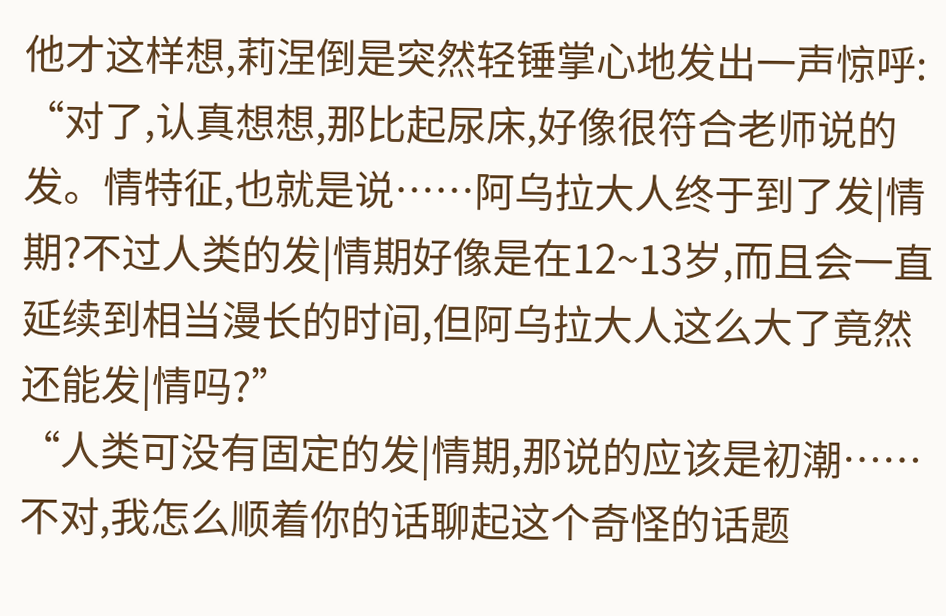他才这样想,莉涅倒是突然轻锤掌心地发出一声惊呼:
“对了,认真想想,那比起尿床,好像很符合老师说的发。情特征,也就是说……阿乌拉大人终于到了发|情期?不过人类的发|情期好像是在12~13岁,而且会一直延续到相当漫长的时间,但阿乌拉大人这么大了竟然还能发|情吗?”
“人类可没有固定的发|情期,那说的应该是初潮……不对,我怎么顺着你的话聊起这个奇怪的话题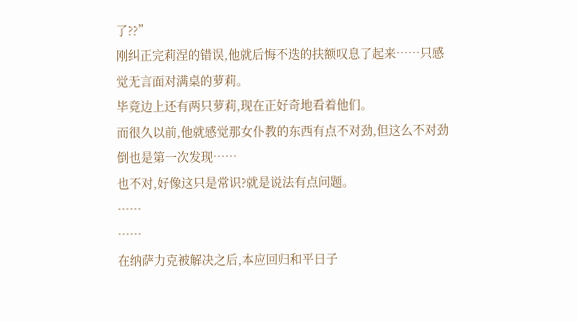了??”
刚纠正完莉涅的错误,他就后悔不迭的扶额叹息了起来……只感觉无言面对满桌的萝莉。
毕竟边上还有两只萝莉,现在正好奇地看着他们。
而很久以前,他就感觉那女仆教的东西有点不对劲,但这么不对劲倒也是第一次发现……
也不对,好像这只是常识?就是说法有点问题。
……
……
在纳萨力克被解决之后,本应回归和平日子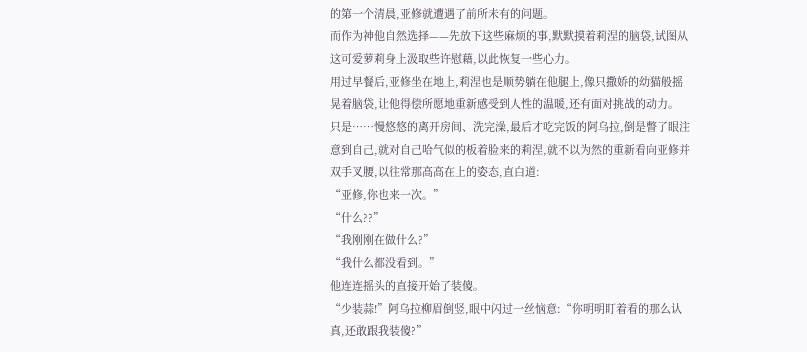的第一个清晨,亚修就遭遇了前所未有的问题。
而作为神他自然选择——先放下这些麻烦的事,默默摸着莉涅的脑袋,试图从这可爱萝莉身上汲取些许慰藉,以此恢复一些心力。
用过早餐后,亚修坐在地上,莉涅也是顺势躺在他腿上,像只撒娇的幼猫般摇晃着脑袋,让他得偿所愿地重新感受到人性的温暖,还有面对挑战的动力。
只是……慢悠悠的离开房间、洗完澡,最后才吃完饭的阿乌拉,倒是瞥了眼注意到自己,就对自己哈气似的板着脸来的莉涅,就不以为然的重新看向亚修并双手叉腰,以往常那高高在上的姿态,直白道:
“亚修,你也来一次。”
“什么??”
“我刚刚在做什么?”
“我什么都没看到。”
他连连摇头的直接开始了装傻。
“少装蒜!”阿乌拉柳眉倒竖,眼中闪过一丝恼意:“你明明盯着看的那么认真,还敢跟我装傻?”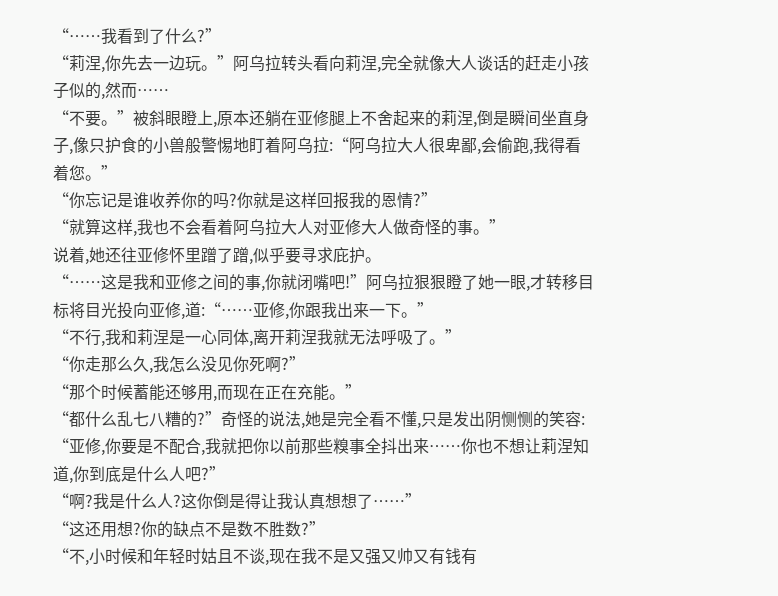“……我看到了什么?”
“莉涅,你先去一边玩。”阿乌拉转头看向莉涅,完全就像大人谈话的赶走小孩子似的,然而……
“不要。”被斜眼瞪上,原本还躺在亚修腿上不舍起来的莉涅,倒是瞬间坐直身子,像只护食的小兽般警惕地盯着阿乌拉:“阿乌拉大人很卑鄙,会偷跑,我得看着您。”
“你忘记是谁收养你的吗?你就是这样回报我的恩情?”
“就算这样,我也不会看着阿乌拉大人对亚修大人做奇怪的事。”
说着,她还往亚修怀里蹭了蹭,似乎要寻求庇护。
“……这是我和亚修之间的事,你就闭嘴吧!”阿乌拉狠狠瞪了她一眼,才转移目标将目光投向亚修,道:“……亚修,你跟我出来一下。”
“不行,我和莉涅是一心同体,离开莉涅我就无法呼吸了。”
“你走那么久,我怎么没见你死啊?”
“那个时候蓄能还够用,而现在正在充能。”
“都什么乱七八糟的?”奇怪的说法,她是完全看不懂,只是发出阴恻恻的笑容:
“亚修,你要是不配合,我就把你以前那些糗事全抖出来……你也不想让莉涅知道,你到底是什么人吧?”
“啊?我是什么人?这你倒是得让我认真想想了……”
“这还用想?你的缺点不是数不胜数?”
“不,小时候和年轻时姑且不谈,现在我不是又强又帅又有钱有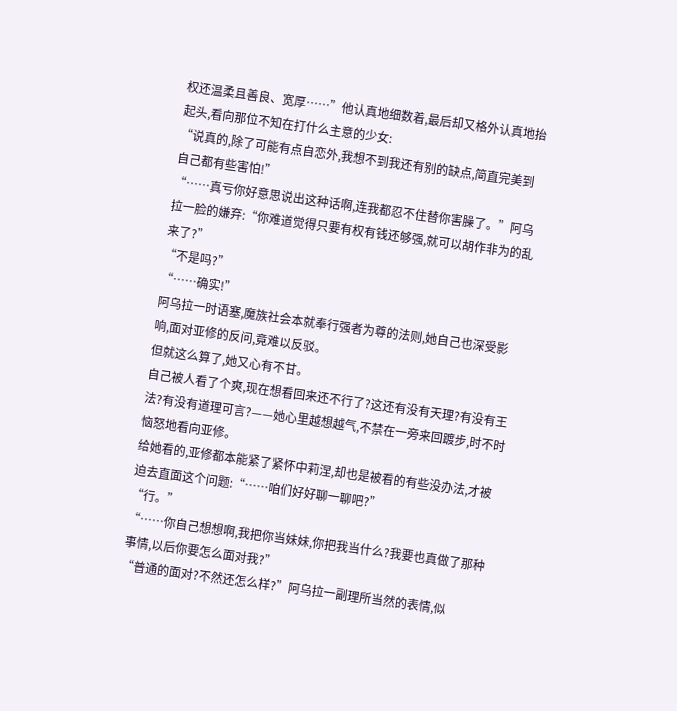权还温柔且善良、宽厚……”他认真地细数着,最后却又格外认真地抬起头,看向那位不知在打什么主意的少女:
“说真的,除了可能有点自恋外,我想不到我还有别的缺点,简直完美到自己都有些害怕!”
“……真亏你好意思说出这种话啊,连我都忍不住替你害臊了。”阿乌拉一脸的嫌弃:“你难道觉得只要有权有钱还够强,就可以胡作非为的乱来了?”
“不是吗?”
“……确实!”
阿乌拉一时语塞,魔族社会本就奉行强者为尊的法则,她自己也深受影响,面对亚修的反问,竟难以反驳。
但就这么算了,她又心有不甘。
自己被人看了个爽,现在想看回来还不行了?这还有没有天理?有没有王法?有没有道理可言?——她心里越想越气,不禁在一旁来回踱步,时不时恼怒地看向亚修。
给她看的,亚修都本能紧了紧怀中莉涅,却也是被看的有些没办法,才被迫去直面这个问题:“……咱们好好聊一聊吧?”
“行。”
“……你自己想想啊,我把你当妹妹,你把我当什么?我要也真做了那种事情,以后你要怎么面对我?”
“普通的面对?不然还怎么样?”阿乌拉一副理所当然的表情,似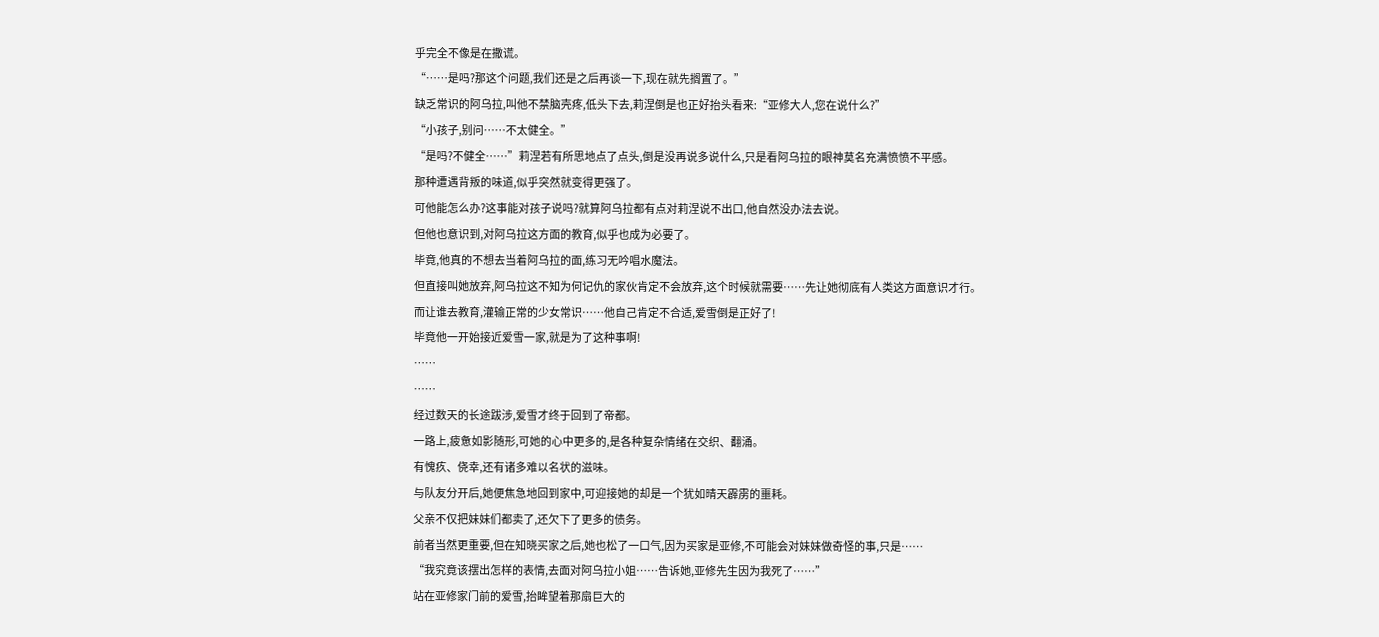乎完全不像是在撒谎。
“……是吗?那这个问题,我们还是之后再谈一下,现在就先搁置了。”
缺乏常识的阿乌拉,叫他不禁脑壳疼,低头下去,莉涅倒是也正好抬头看来:“亚修大人,您在说什么?”
“小孩子,别问……不太健全。”
“是吗?不健全……”莉涅若有所思地点了点头,倒是没再说多说什么,只是看阿乌拉的眼神莫名充满愤愤不平感。
那种遭遇背叛的味道,似乎突然就变得更强了。
可他能怎么办?这事能对孩子说吗?就算阿乌拉都有点对莉涅说不出口,他自然没办法去说。
但他也意识到,对阿乌拉这方面的教育,似乎也成为必要了。
毕竟,他真的不想去当着阿乌拉的面,练习无吟唱水魔法。
但直接叫她放弃,阿乌拉这不知为何记仇的家伙肯定不会放弃,这个时候就需要……先让她彻底有人类这方面意识才行。
而让谁去教育,灌输正常的少女常识……他自己肯定不合适,爱雪倒是正好了!
毕竟他一开始接近爱雪一家,就是为了这种事啊!
……
……
经过数天的长途跋涉,爱雪才终于回到了帝都。
一路上,疲惫如影随形,可她的心中更多的,是各种复杂情绪在交织、翻涌。
有愧疚、侥幸,还有诸多难以名状的滋味。
与队友分开后,她便焦急地回到家中,可迎接她的却是一个犹如晴天霹雳的噩耗。
父亲不仅把妹妹们都卖了,还欠下了更多的债务。
前者当然更重要,但在知晓买家之后,她也松了一口气,因为买家是亚修,不可能会对妹妹做奇怪的事,只是……
“我究竟该摆出怎样的表情,去面对阿乌拉小姐……告诉她,亚修先生因为我死了……”
站在亚修家门前的爱雪,抬眸望着那扇巨大的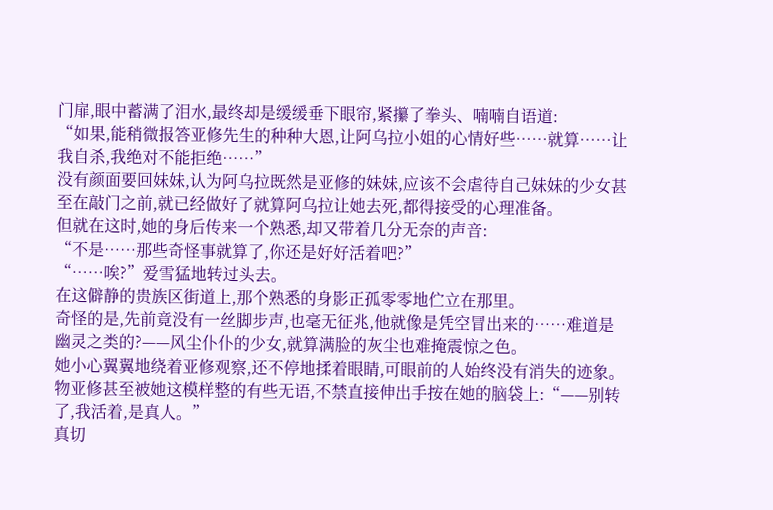门扉,眼中蓄满了泪水,最终却是缓缓垂下眼帘,紧攥了拳头、喃喃自语道:
“如果,能稍微报答亚修先生的种种大恩,让阿乌拉小姐的心情好些……就算……让我自杀,我绝对不能拒绝……”
没有颜面要回妹妹,认为阿乌拉既然是亚修的妹妹,应该不会虐待自己妹妹的少女甚至在敲门之前,就已经做好了就算阿乌拉让她去死,都得接受的心理准备。
但就在这时,她的身后传来一个熟悉,却又带着几分无奈的声音:
“不是……那些奇怪事就算了,你还是好好活着吧?”
“……唉?”爱雪猛地转过头去。
在这僻静的贵族区街道上,那个熟悉的身影正孤零零地伫立在那里。
奇怪的是,先前竟没有一丝脚步声,也毫无征兆,他就像是凭空冒出来的……难道是幽灵之类的?——风尘仆仆的少女,就算满脸的灰尘也难掩震惊之色。
她小心翼翼地绕着亚修观察,还不停地揉着眼睛,可眼前的人始终没有消失的迹象。
物亚修甚至被她这模样整的有些无语,不禁直接伸出手按在她的脑袋上:“——别转了,我活着,是真人。”
真切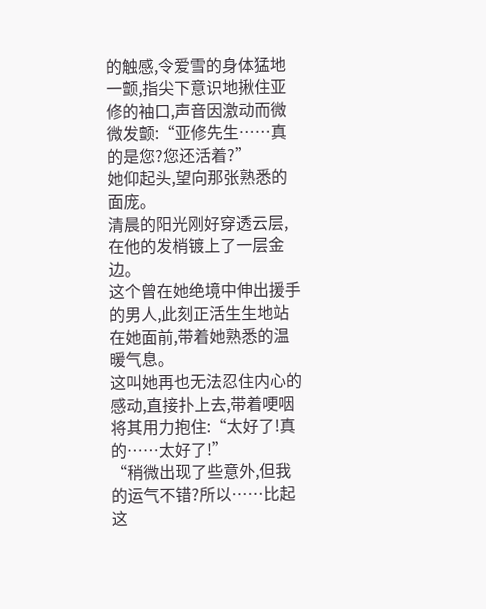的触感,令爱雪的身体猛地一颤,指尖下意识地揪住亚修的袖口,声音因激动而微微发颤:“亚修先生……真的是您?您还活着?”
她仰起头,望向那张熟悉的面庞。
清晨的阳光刚好穿透云层,在他的发梢镀上了一层金边。
这个曾在她绝境中伸出援手的男人,此刻正活生生地站在她面前,带着她熟悉的温暖气息。
这叫她再也无法忍住内心的感动,直接扑上去,带着哽咽将其用力抱住:“太好了!真的……太好了!”
“稍微出现了些意外,但我的运气不错?所以……比起这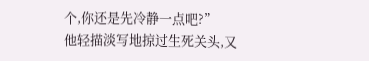个,你还是先冷静一点吧?”
他轻描淡写地掠过生死关头,又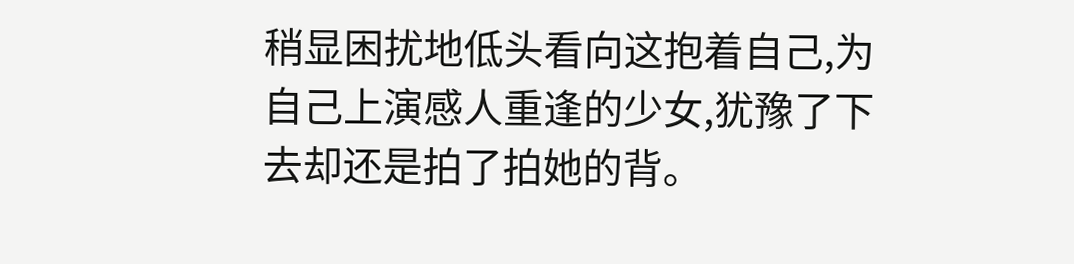稍显困扰地低头看向这抱着自己,为自己上演感人重逢的少女,犹豫了下去却还是拍了拍她的背。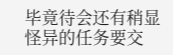毕竟待会还有稍显怪异的任务要交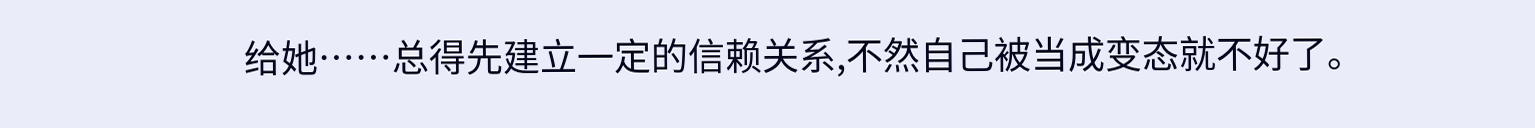给她……总得先建立一定的信赖关系,不然自己被当成变态就不好了。